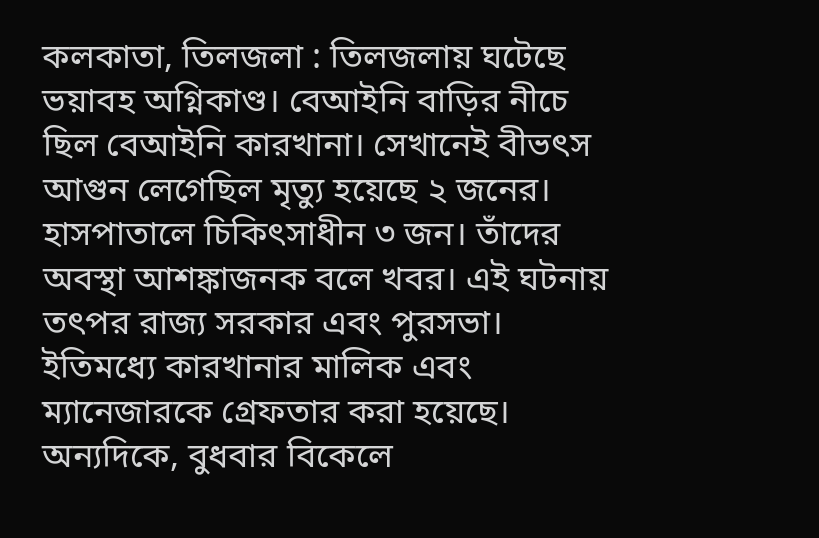কলকাতা, তিলজলা : তিলজলায় ঘটেছে ভয়াবহ অগ্নিকাণ্ড। বেআইনি বাড়ির নীচে ছিল বেআইনি কারখানা। সেখানেই বীভৎস আগুন লেগেছিল মৃত্যু হয়েছে ২ জনের। হাসপাতালে চিকিৎসাধীন ৩ জন। তাঁদের অবস্থা আশঙ্কাজনক বলে খবর। এই ঘটনায় তৎপর রাজ্য সরকার এবং পুরসভা। ইতিমধ্যে কারখানার মালিক এবং ম্যানেজারকে গ্রেফতার করা হয়েছে। অন্যদিকে, বুধবার বিকেলে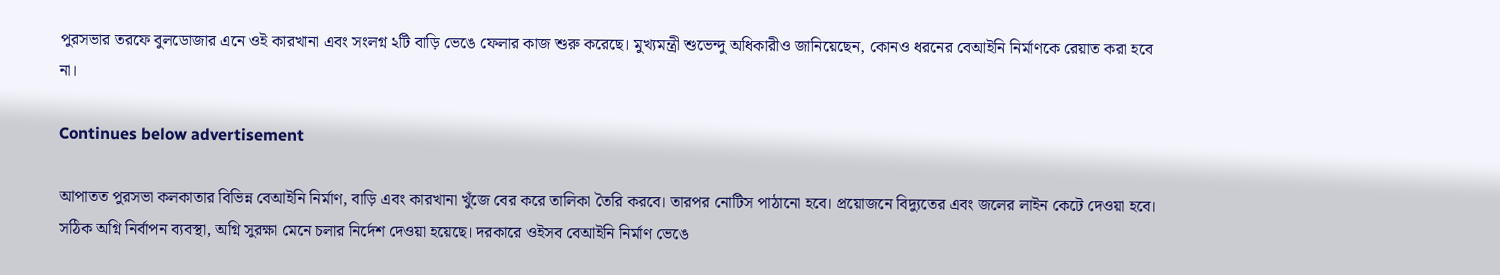পুরসভার তরফে বুলডোজার এনে ওই কারখানা এবং সংলগ্ন ২টি বাড়ি ভেঙে ফেলার কাজ শুরু করেছে। মুখ্যমন্ত্রী শুভেন্দু অধিকারীও জানিয়েছেন, কোনও ধরনের বেআইনি নির্মাণকে রেয়াত করা হবে না।

Continues below advertisement

আপাতত পুরসভা কলকাতার বিভিন্ন বেআইনি নির্মাণ, বাড়ি এবং কারখানা খুঁজে বের করে তালিকা তৈরি করবে। তারপর নোটিস পাঠানো হবে। প্রয়োজনে বিদ্যুতের এবং জলের লাইন কেটে দেওয়া হবে। সঠিক অগ্নি নির্বাপন ব্যবস্থা, অগ্নি সুরক্ষা মেনে চলার নির্দেশ দেওয়া হয়েছে। দরকারে ওইসব বেআইনি নির্মাণ ভেঙে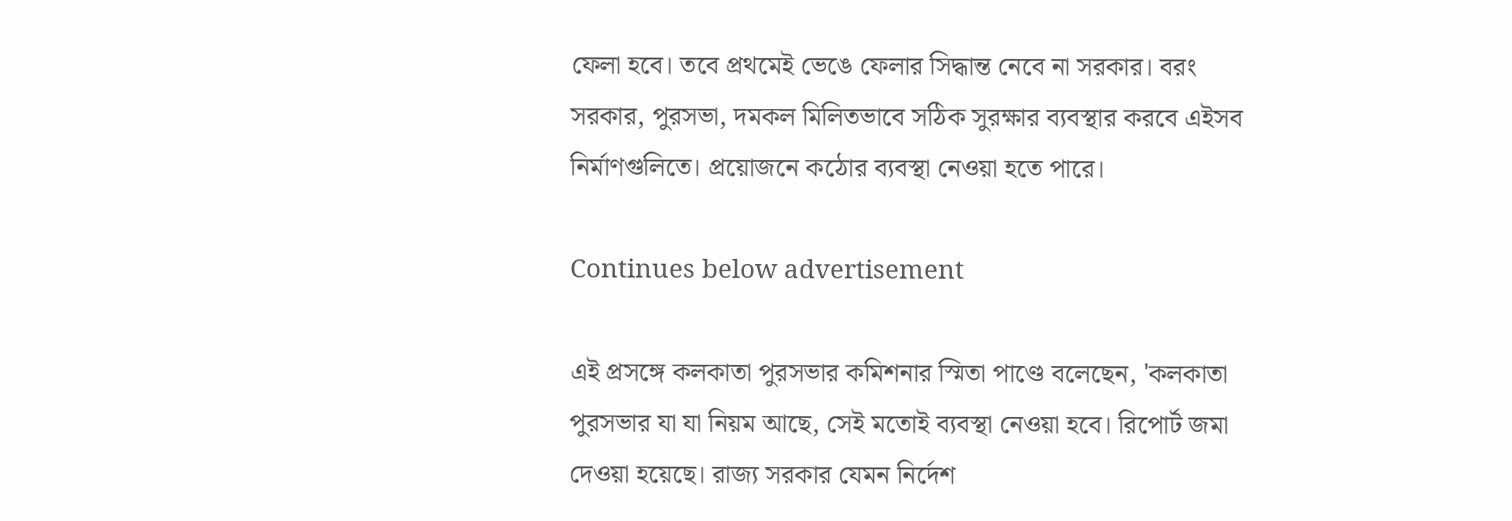ফেলা হবে। তবে প্রথমেই ভেঙে ফেলার সিদ্ধান্ত নেবে না সরকার। বরং সরকার, পুরসভা, দমকল মিলিতভাবে সঠিক সুরক্ষার ব্যবস্থার করবে এইসব নির্মাণগুলিতে। প্রয়োজনে কঠোর ব্যবস্থা নেওয়া হতে পারে।

Continues below advertisement

এই প্রসঙ্গে কলকাতা পুরসভার কমিশনার স্মিতা পাণ্ডে বলেছেন, 'কলকাতা পুরসভার যা যা নিয়ম আছে, সেই মতোই ব্যবস্থা নেওয়া হবে। রিপোর্ট জমা দেওয়া হয়েছে। রাজ্য সরকার যেমন নির্দেশ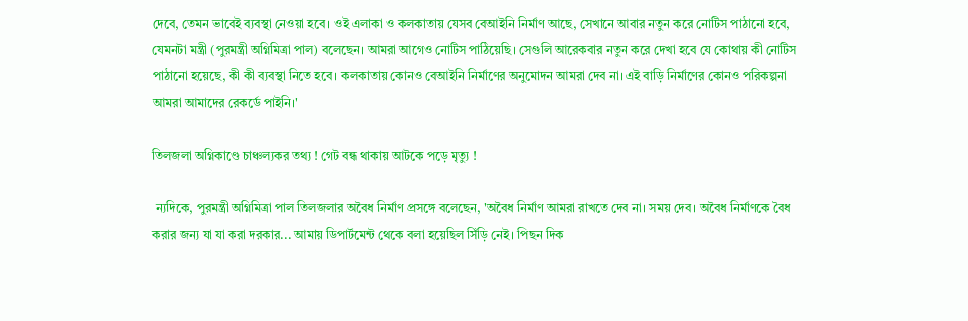দেবে, তেমন ভাবেই ব্যবস্থা নেওয়া হবে। ওই এলাকা ও কলকাতায় যেসব বেআইনি নির্মাণ আছে, সেখানে আবার নতুন করে নোটিস পাঠানো হবে, যেমনটা মন্ত্রী (পুরমন্ত্রী অগ্নিমিত্রা পাল) বলেছেন। আমরা আগেও নোটিস পাঠিয়েছি। সেগুলি আরেকবার নতুন করে দেখা হবে যে কোথায় কী নোটিস পাঠানো হয়েছে, কী কী ব্যবস্থা নিতে হবে। কলকাতায় কোনও বেআইনি নির্মাণের অনুমোদন আমরা দেব না। এই বাড়ি নির্মাণের কোনও পরিকল্পনা আমরা আমাদের রেকর্ডে পাইনি।'

তিলজলা অগ্নিকাণ্ডে চাঞ্চল্যকর তথ্য ! গেট বন্ধ থাকায় আটকে পড়ে মৃত্যু !

 ন্যদিকে, পুরমন্ত্রী অগ্নিমিত্রা পাল তিলজলার অবৈধ নির্মাণ প্রসঙ্গে বলেছেন, 'অবৈধ নির্মাণ আমরা রাখতে দেব না। সময় দেব। অবৈধ নির্মাণকে বৈধ করার জন্য যা যা করা দরকার... আমায় ডিপার্টমেন্ট থেকে বলা হয়েছিল সিঁড়ি নেই। পিছন দিক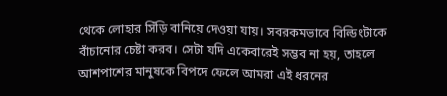থেকে লোহার সিঁড়ি বানিয়ে দেওয়া যায়। সবরকমভাবে বিল্ডিংটাকে বাঁচানোর চেষ্টা করব। সেটা যদি একেবারেই সম্ভব না হয়, তাহলে আশপাশের মানুষকে বিপদে ফেলে আমরা এই ধরনের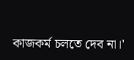কাজকর্ম চলতে দেব না।'